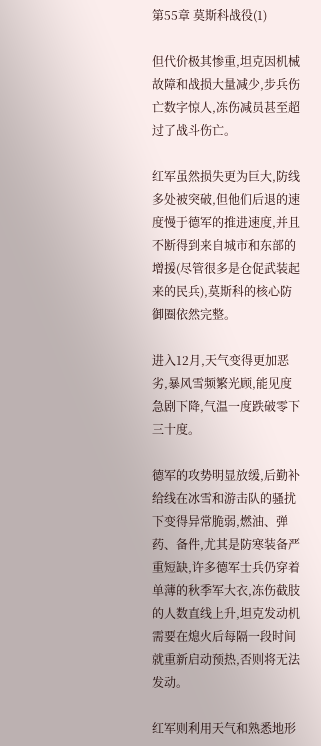第55章 莫斯科战役(1)

但代价极其惨重,坦克因机械故障和战损大量减少,步兵伤亡数字惊人,冻伤减员甚至超过了战斗伤亡。

红军虽然损失更为巨大,防线多处被突破,但他们后退的速度慢于德军的推进速度,并且不断得到来自城市和东部的增援(尽管很多是仓促武装起来的民兵),莫斯科的核心防御圈依然完整。

进入12月,天气变得更加恶劣,暴风雪频繁光顾,能见度急剧下降,气温一度跌破零下三十度。

德军的攻势明显放缓,后勤补给线在冰雪和游击队的骚扰下变得异常脆弱,燃油、弹药、备件,尤其是防寒装备严重短缺,许多德军士兵仍穿着单薄的秋季军大衣,冻伤截肢的人数直线上升,坦克发动机需要在熄火后每隔一段时间就重新启动预热,否则将无法发动。

红军则利用天气和熟悉地形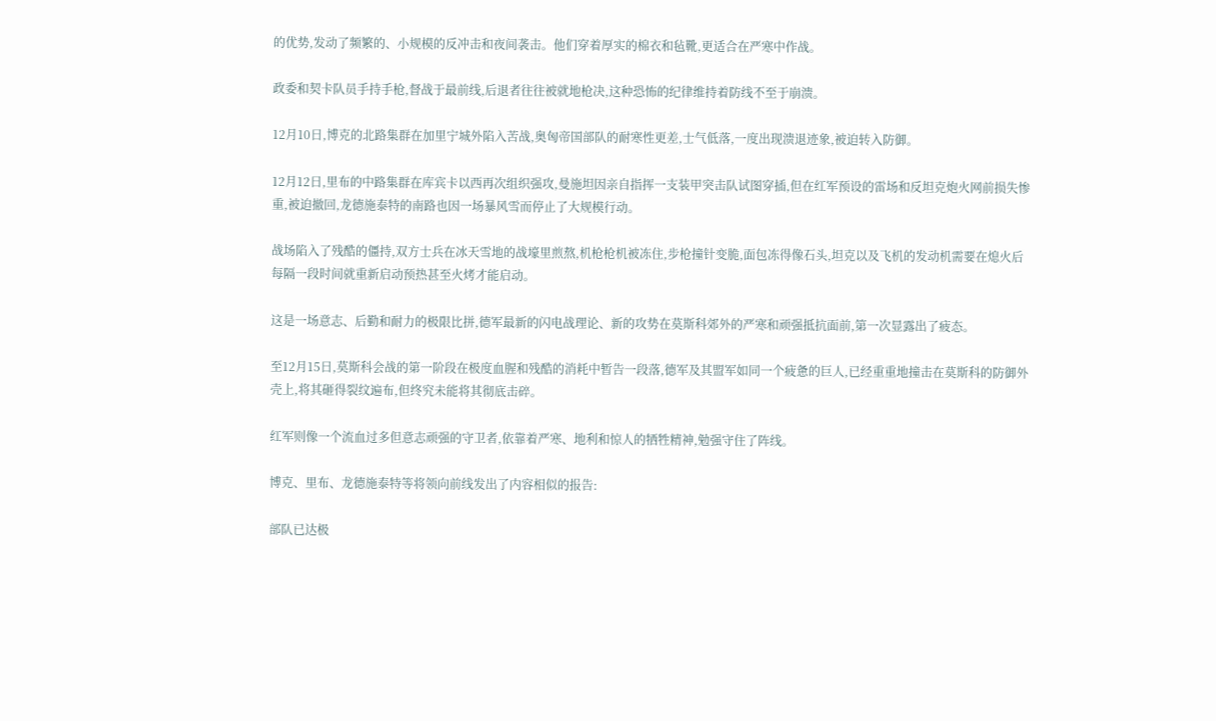的优势,发动了频繁的、小规模的反冲击和夜间袭击。他们穿着厚实的棉衣和毡靴,更适合在严寒中作战。

政委和契卡队员手持手枪,督战于最前线,后退者往往被就地枪决,这种恐怖的纪律维持着防线不至于崩溃。

12月10日,博克的北路集群在加里宁城外陷入苦战,奥匈帝国部队的耐寒性更差,士气低落,一度出现溃退迹象,被迫转入防御。

12月12日,里布的中路集群在库宾卡以西再次组织强攻,曼施坦因亲自指挥一支装甲突击队试图穿插,但在红军预设的雷场和反坦克炮火网前损失惨重,被迫撤回,龙德施泰特的南路也因一场暴风雪而停止了大规模行动。

战场陷入了残酷的僵持,双方士兵在冰天雪地的战壕里煎熬,机枪枪机被冻住,步枪撞针变脆,面包冻得像石头,坦克以及飞机的发动机需要在熄火后每隔一段时间就重新启动预热甚至火烤才能启动。

这是一场意志、后勤和耐力的极限比拼,德军最新的闪电战理论、新的攻势在莫斯科郊外的严寒和顽强抵抗面前,第一次显露出了疲态。

至12月15日,莫斯科会战的第一阶段在极度血腥和残酷的消耗中暂告一段落,德军及其盟军如同一个疲惫的巨人,已经重重地撞击在莫斯科的防御外壳上,将其砸得裂纹遍布,但终究未能将其彻底击碎。

红军则像一个流血过多但意志顽强的守卫者,依靠着严寒、地利和惊人的牺牲精神,勉强守住了阵线。

博克、里布、龙德施泰特等将领向前线发出了内容相似的报告:

部队已达极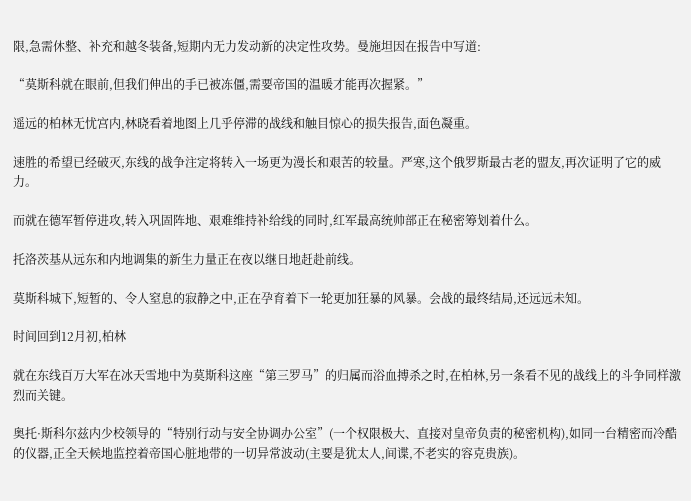限,急需休整、补充和越冬装备,短期内无力发动新的决定性攻势。曼施坦因在报告中写道:

“莫斯科就在眼前,但我们伸出的手已被冻僵,需要帝国的温暖才能再次握紧。”

遥远的柏林无忧宫内,林晓看着地图上几乎停滞的战线和触目惊心的损失报告,面色凝重。

速胜的希望已经破灭,东线的战争注定将转入一场更为漫长和艰苦的较量。严寒,这个俄罗斯最古老的盟友,再次证明了它的威力。

而就在德军暂停进攻,转入巩固阵地、艰难维持补给线的同时,红军最高统帅部正在秘密筹划着什么。

托洛茨基从远东和内地调集的新生力量正在夜以继日地赶赴前线。

莫斯科城下,短暂的、令人窒息的寂静之中,正在孕育着下一轮更加狂暴的风暴。会战的最终结局,还远远未知。

时间回到12月初,柏林

就在东线百万大军在冰天雪地中为莫斯科这座“第三罗马”的归属而浴血搏杀之时,在柏林,另一条看不见的战线上的斗争同样激烈而关键。

奥托·斯科尔兹内少校领导的“特别行动与安全协调办公室”(一个权限极大、直接对皇帝负责的秘密机构),如同一台精密而冷酷的仪器,正全天候地监控着帝国心脏地带的一切异常波动(主要是犹太人,间谍,不老实的容克贵族)。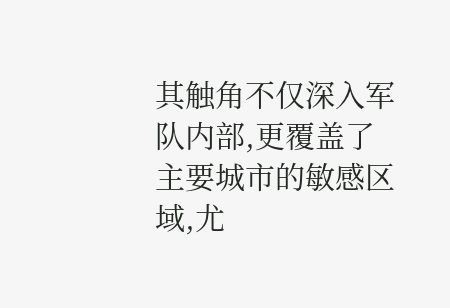其触角不仅深入军队内部,更覆盖了主要城市的敏感区域,尤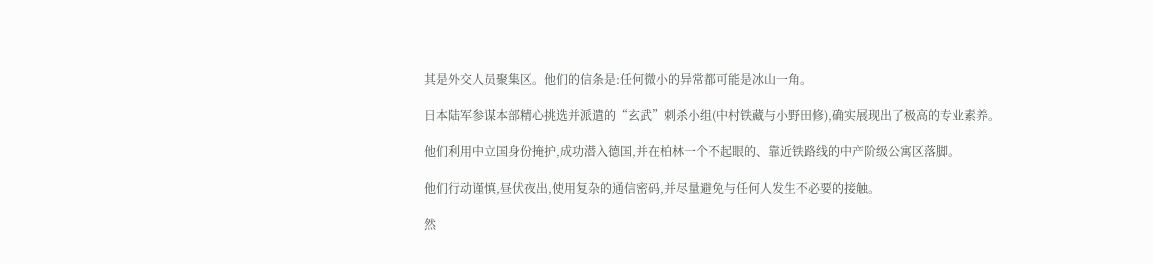其是外交人员聚集区。他们的信条是:任何微小的异常都可能是冰山一角。

日本陆军参谋本部精心挑选并派遣的“玄武”刺杀小组(中村铁藏与小野田修),确实展现出了极高的专业素养。

他们利用中立国身份掩护,成功潜入德国,并在柏林一个不起眼的、靠近铁路线的中产阶级公寓区落脚。

他们行动谨慎,昼伏夜出,使用复杂的通信密码,并尽量避免与任何人发生不必要的接触。

然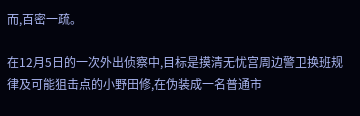而,百密一疏。

在12月5日的一次外出侦察中,目标是摸清无忧宫周边警卫换班规律及可能狙击点的小野田修,在伪装成一名普通市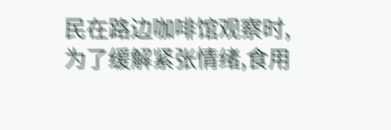民在路边咖啡馆观察时,为了缓解紧张情绪,食用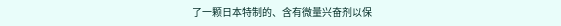了一颗日本特制的、含有微量兴奋剂以保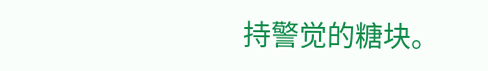持警觉的糖块。